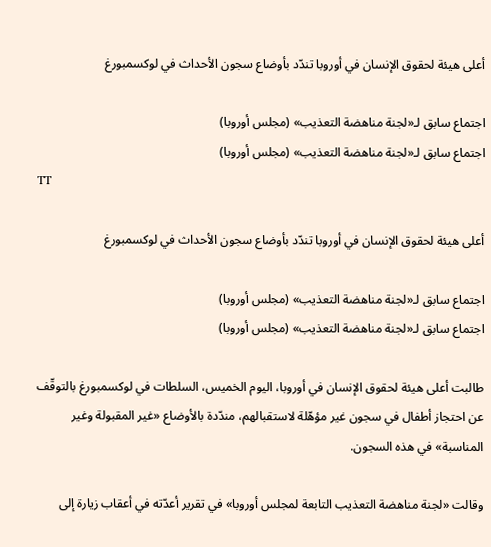أعلى هيئة لحقوق الإنسان في أوروبا تندّد بأوضاع سجون الأحداث في لوكسمبورغ

اجتماع سابق لـ«لجنة مناهضة التعذيب» (مجلس أوروبا)
اجتماع سابق لـ«لجنة مناهضة التعذيب» (مجلس أوروبا)
TT

أعلى هيئة لحقوق الإنسان في أوروبا تندّد بأوضاع سجون الأحداث في لوكسمبورغ

اجتماع سابق لـ«لجنة مناهضة التعذيب» (مجلس أوروبا)
اجتماع سابق لـ«لجنة مناهضة التعذيب» (مجلس أوروبا)

طالبت أعلى هيئة لحقوق الإنسان في أوروبا، اليوم الخميس، السلطات في لوكسمبورغ بالتوقّف عن احتجاز أطفال في سجون غير مؤهّلة لاستقبالهم، مندّدة بالأوضاع «غير المقبولة وغير المناسبة» في هذه السجون.

وقالت «لجنة مناهضة التعذيب التابعة لمجلس أوروبا» في تقرير أعدّته في أعقاب زيارة إلى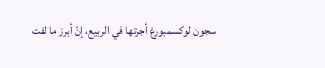سجون لوكسمبورغ أجرتها في الربيع، إنّ أبرز ما لفت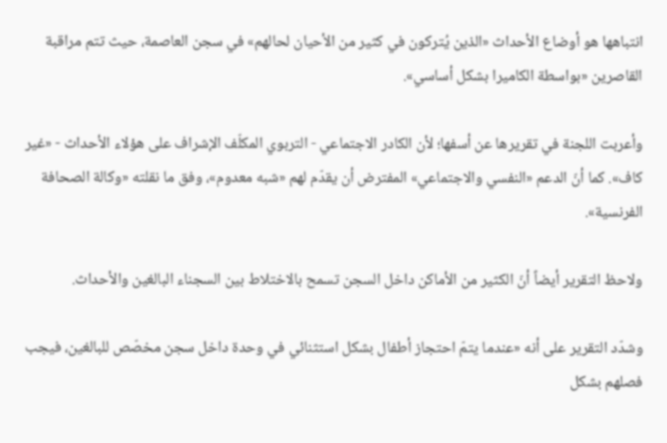انتباهها هو أوضاع الأحداث «الذين يُتركون في كثير من الأحيان لحالهم» في سجن العاصمة، حيث تتم مراقبة القاصرين «بواسطة الكاميرا بشكل أساسي».

وأعربت اللجنة في تقريرها عن أسفها؛ لأن الكادر الاجتماعي - التربوي المكلّف الإشراف على هؤلاء الأحداث - «غير كاف». كما أنّ الدعم «النفسي والاجتماعي» المفترض أن يقدّم لهم «شبه معدوم»، وفق ما نقلته «وكالة الصحافة الفرنسية».

ولاحظ التقرير أيضاً أنّ الكثير من الأماكن داخل السجن تسمح بالاختلاط بين السجناء البالغين والأحداث.

وشدّد التقرير على أنه «عندما يتمّ احتجاز أطفال بشكل استثنائي في وحدة داخل سجن مخصّص للبالغين، فيجب فصلهم بشكل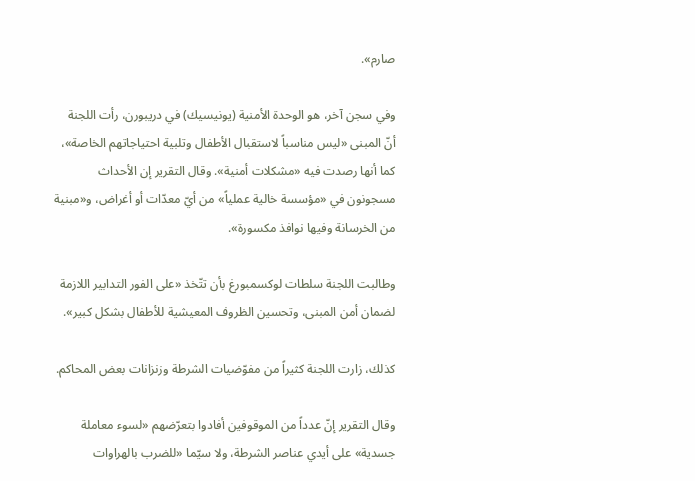صارم».

وفي سجن آخر، هو الوحدة الأمنية (يونيسيك) في دريبورن، رأت اللجنة أنّ المبنى «ليس مناسباً لاستقبال الأطفال وتلبية احتياجاتهم الخاصة»، كما أنها رصدت فيه «مشكلات أمنية». وقال التقرير إن الأحداث مسجونون في «مؤسسة خالية عملياً» من أيّ معدّات أو أغراض، و«مبنية من الخرسانة وفيها نوافذ مكسورة».

وطالبت اللجنة سلطات لوكسمبورغ بأن تتّخذ «على الفور التدابير اللازمة لضمان أمن المبنى، وتحسين الظروف المعيشية للأطفال بشكل كبير».

كذلك، زارت اللجنة كثيراً من مفوّضيات الشرطة وزنزانات بعض المحاكم.

وقال التقرير إنّ عدداً من الموقوفين أفادوا بتعرّضهم «لسوء معاملة جسدية» على أيدي عناصر الشرطة، ولا سيّما «للضرب بالهراوات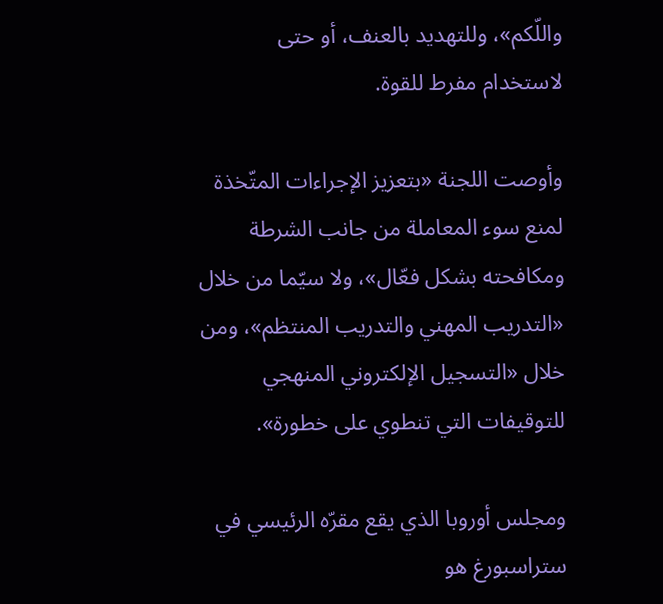واللّكم»، وللتهديد بالعنف، أو حتى لاستخدام مفرط للقوة.

وأوصت اللجنة «بتعزيز الإجراءات المتّخذة لمنع سوء المعاملة من جانب الشرطة ومكافحته بشكل فعّال»، ولا سيّما من خلال «التدريب المهني والتدريب المنتظم»، ومن خلال «التسجيل الإلكتروني المنهجي للتوقيفات التي تنطوي على خطورة».

ومجلس أوروبا الذي يقع مقرّه الرئيسي في ستراسبورغ هو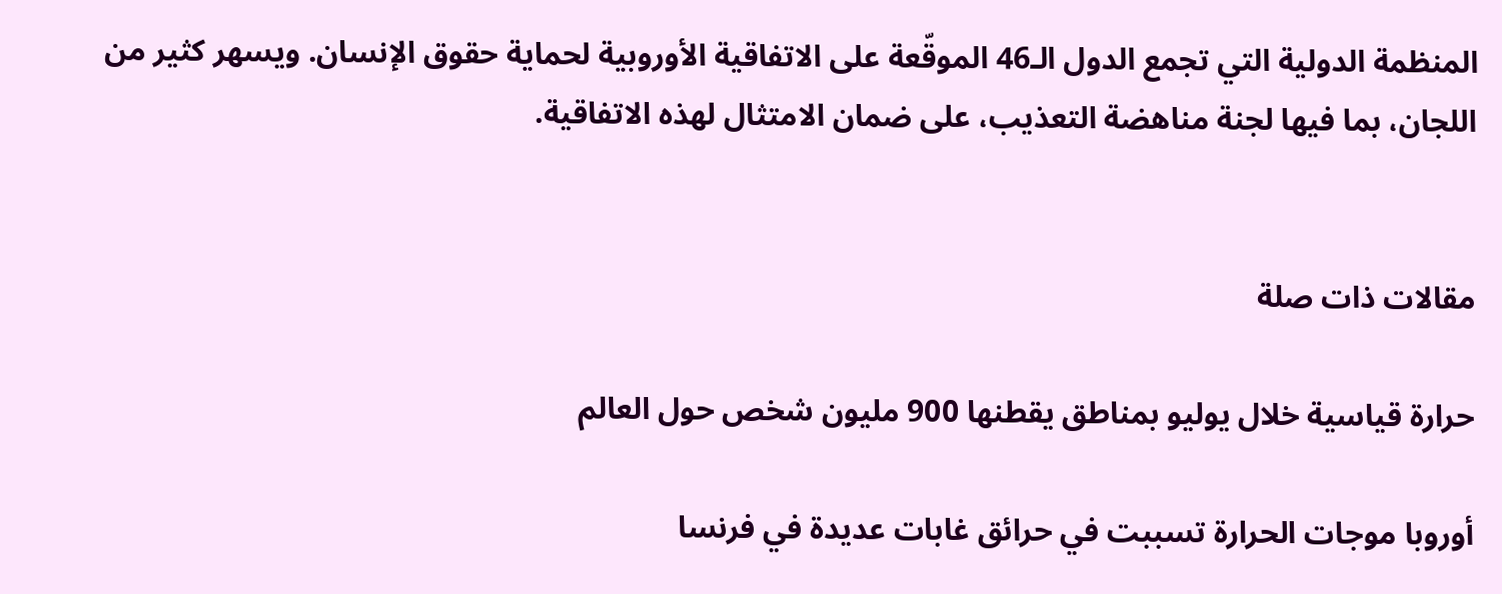المنظمة الدولية التي تجمع الدول الـ46 الموقّعة على الاتفاقية الأوروبية لحماية حقوق الإنسان. ويسهر كثير من اللجان، بما فيها لجنة مناهضة التعذيب، على ضمان الامتثال لهذه الاتفاقية.


مقالات ذات صلة

حرارة قياسية خلال يوليو بمناطق يقطنها 900 مليون شخص حول العالم

أوروبا موجات الحرارة تسببت في حرائق غابات عديدة في فرنسا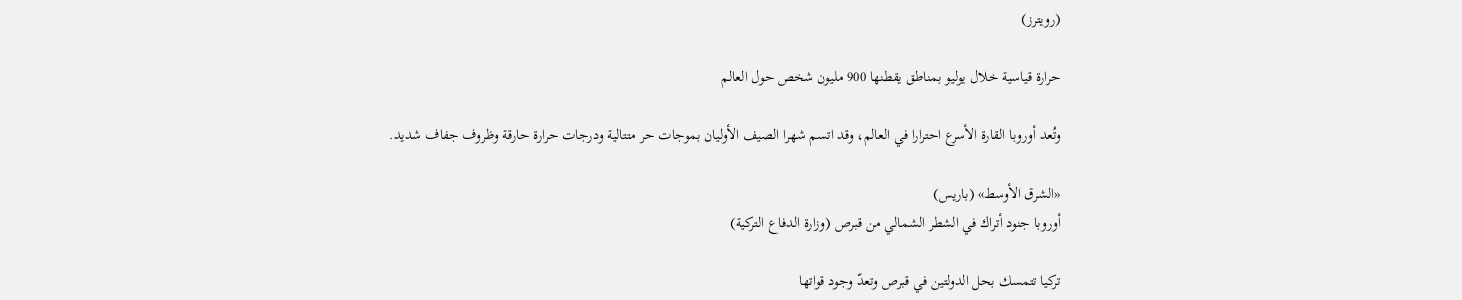(رويترز)

حرارة قياسية خلال يوليو بمناطق يقطنها 900 مليون شخص حول العالم

وتُعد أوروبا القارة الأسرع احترارا في العالم، وقد اتسم شهرا الصيف الأوليان بموجات حر متتالية ودرجات حرارة حارقة وظروف جفاف شديد.

«الشرق الأوسط» (باريس)
أوروبا جنود أتراك في الشطر الشمالي من قبرص (وزارة الدفاع التركية)

تركيا تتمسك بحل الدولتين في قبرص وتعدّ وجود قواتها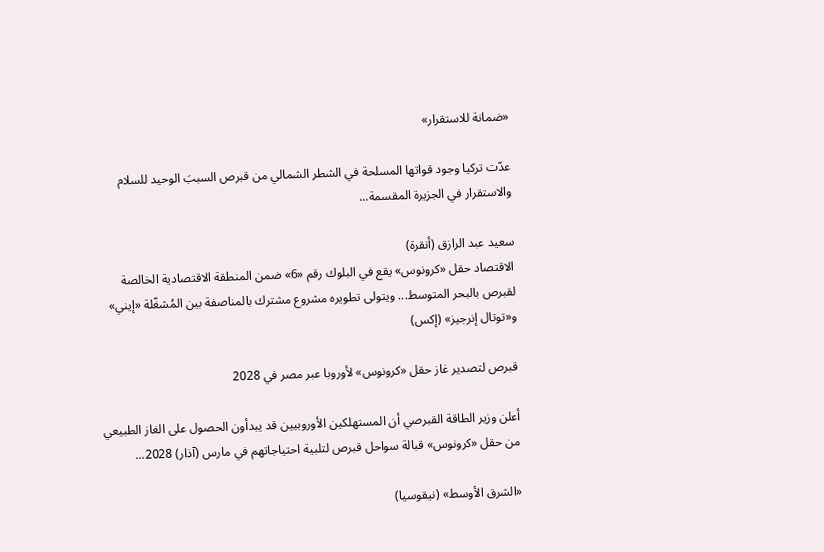«ضمانة للاستقرار»

عدّت تركيا وجود قواتها المسلحة في الشطر الشمالي من قبرص السببَ الوحيد للسلام والاستقرار في الجزيرة المقسمة...

سعيد عبد الرازق (أنقرة)
الاقتصاد حقل «كرونوس» يقع في البلوك رقم «6» ضمن المنطقة الاقتصادية الخالصة لقبرص بالبحر المتوسط... ويتولى تطويره مشروع مشترك بالمناصفة بين المُشغّلة «إيني» و«توتال إنرجيز» (إكس)

قبرص لتصدير غاز حقل «كرونوس» لأوروبا عبر مصر في 2028

أعلن وزير الطاقة القبرصي أن المستهلكين الأوروبيين قد يبدأون الحصول على الغاز الطبيعي من حقل «كرونوس» قبالة سواحل قبرص لتلبية احتياجاتهم في مارس (آذار) 2028...

«الشرق الأوسط» (نيقوسيا)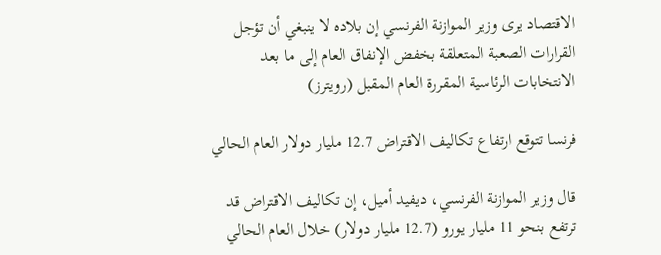الاقتصاد يرى وزير الموازنة الفرنسي إن بلاده لا ينبغي أن تؤجل القرارات الصعبة المتعلقة بخفض الإنفاق العام إلى ما بعد الانتخابات الرئاسية المقررة العام المقبل (رويترز)

فرنسا تتوقع ارتفاع تكاليف الاقتراض 12.7 مليار دولار العام الحالي

قال وزير الموازنة الفرنسي، ديفيد أميل، إن تكاليف الاقتراض قد ترتفع بنحو 11 مليار يورو (12.7 مليار دولار) خلال العام الحالي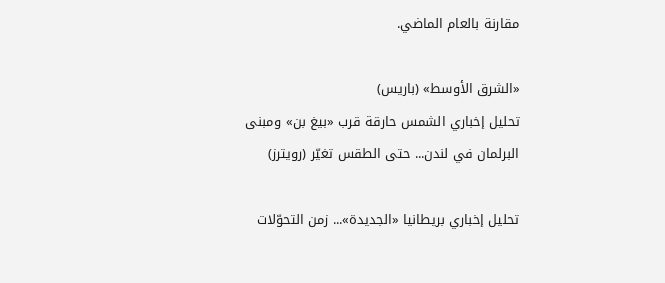مقارنة بالعام الماضي.

«الشرق الأوسط» (باريس)
تحليل إخباري الشمس حارقة قرب «بيغ بن» ومبنى البرلمان في لندن... حتى الطقس تغيّر (رويترز)

تحليل إخباري بريطانيا «الجديدة»... زمن التحوّلات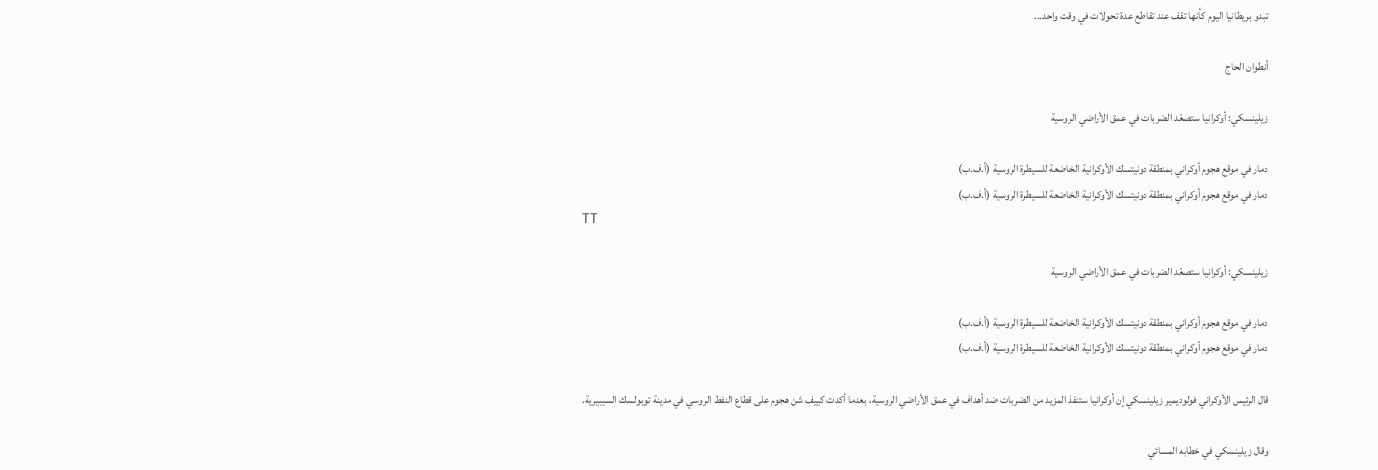تبدو بريطانيا اليوم كأنها تقف عند تقاطع عدة تحولات في وقت واحد...

أنطوان الحاج

زيلينسكي: أوكرانيا ستصعّد الضربات في عمق الأراضي الروسية

دمار في موقع هجوم أوكراني بمنطقة دونيتسك الأوكرانية الخاضعة للسيطرة الروسية (أ.ف.ب)
دمار في موقع هجوم أوكراني بمنطقة دونيتسك الأوكرانية الخاضعة للسيطرة الروسية (أ.ف.ب)
TT

زيلينسكي: أوكرانيا ستصعّد الضربات في عمق الأراضي الروسية

دمار في موقع هجوم أوكراني بمنطقة دونيتسك الأوكرانية الخاضعة للسيطرة الروسية (أ.ف.ب)
دمار في موقع هجوم أوكراني بمنطقة دونيتسك الأوكرانية الخاضعة للسيطرة الروسية (أ.ف.ب)

قال الرئيس الأوكراني فولوديمير زيلينسكي إن أوكرانيا ستنفذ المزيد من الضربات ضد أهداف في عمق الأراضي الروسية، بعدما أكدت كييف شن هجوم على قطاع النفط الروسي في مدينة توبولسك السيبيرية.

وقال زيلينسكي في خطابه المسائي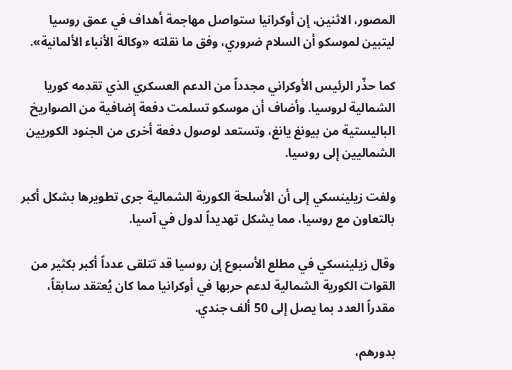المصور، الاثنين، إن أوكرانيا ستواصل مهاجمة أهداف في عمق روسيا ليتبين لموسكو أن السلام ضروري، وفق ما نقلته «وكالة الأنباء الألمانية».

كما حذّر الرئيس الأوكراني مجدداً من الدعم العسكري الذي تقدمه كوريا الشمالية لروسيا. وأضاف أن موسكو تسلمت دفعة إضافية من الصواريخ الباليستية من بيونغ يانغ، وتستعد لوصول دفعة أخرى من الجنود الكوريين الشماليين إلى روسيا.

ولفت زيلينسكي إلى أن الأسلحة الكورية الشمالية جرى تطويرها بشكل أكبر بالتعاون مع روسيا، مما يشكل تهديداً لدول في آسيا.

وقال زيلينسكي في مطلع الأسبوع إن روسيا قد تتلقى عدداً أكبر بكثير من القوات الكورية الشمالية لدعم حربها في أوكرانيا مما كان يُعتقد سابقاً، مقدراً العدد بما يصل إلى 50 ألف جندي.

بدورهم،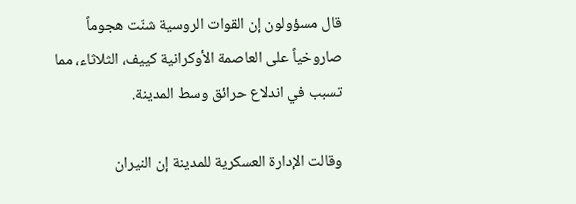قال مسؤولون إن القوات الروسية شنّت هجوماً صاروخياً على العاصمة الأوكرانية كييف، الثلاثاء، مما تسبب في اندلاع حرائق وسط المدينة.

وقالت الإدارة العسكرية للمدينة إن ‌النيران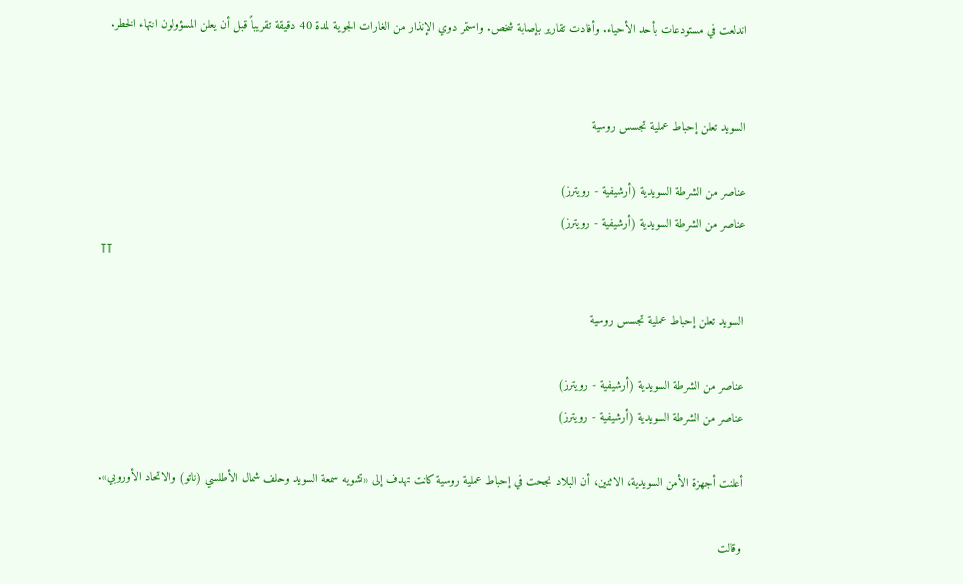اندلعت ‌في مستودعات بأحد ‌الأحياء. وأفادت تقارير بإصابة شخص. واستمر دوي الإنذار من الغارات الجوية لمدة 40 دقيقة تقريباً قبل أن يعلن المسؤولون انتهاء الخطر.


السويد تعلن إحباط عملية تجسس روسية

عناصر من الشرطة السويدية (أرشيفية - رويترز)
عناصر من الشرطة السويدية (أرشيفية - رويترز)
TT

السويد تعلن إحباط عملية تجسس روسية

عناصر من الشرطة السويدية (أرشيفية - رويترز)
عناصر من الشرطة السويدية (أرشيفية - رويترز)

أعلنت أجهزة الأمن السويدية، الاثنين، أن البلاد نجحت في إحباط عملية روسية كانت تهدف إلى «تشويه سمعة السويد وحلف شمال الأطلسي (ناتو) والاتحاد الأوروبي».

وقالت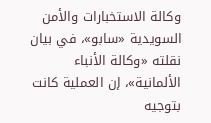وكالة الاستخبارات والأمن السويدية «سابو»، في بيان نقلته «وكالة الأنباء الألمانية»، إن العملية كانت بتوجيه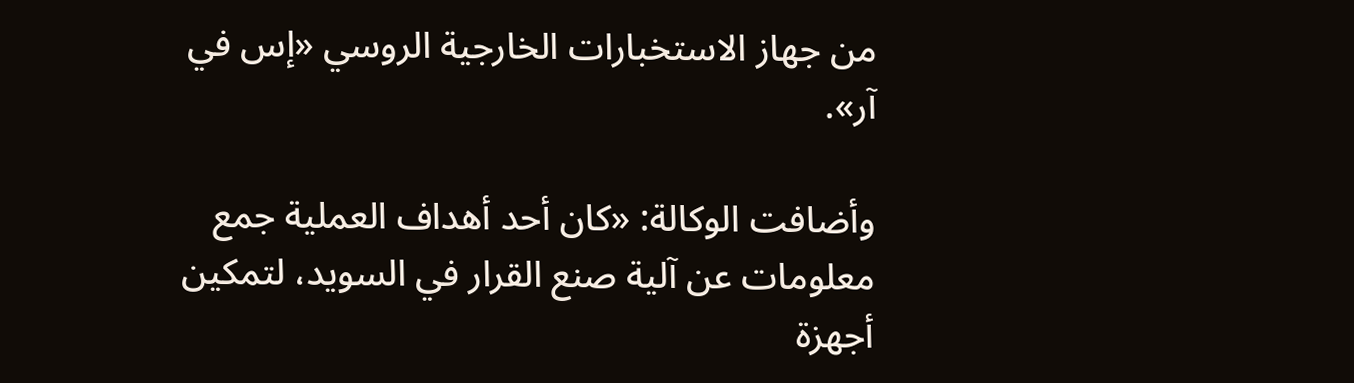من جهاز الاستخبارات الخارجية الروسي «إس في آر».

وأضافت الوكالة: «كان أحد أهداف العملية جمع معلومات عن آلية صنع القرار في السويد، لتمكين أجهزة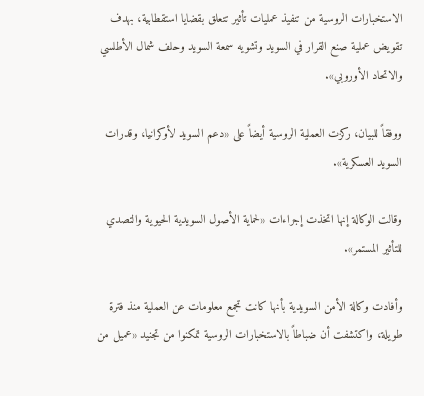الاستخبارات الروسية من تنفيذ عمليات تأثير تتعلق بقضايا استقطابية، بهدف تقويض عملية صنع القرار في السويد وتشويه سمعة السويد وحلف شمال الأطلسي والاتحاد الأوروبي».

ووفقاً للبيان، ركزت العملية الروسية أيضاً على «دعم السويد لأوكرانيا، وقدرات السويد العسكرية».

وقالت الوكالة إنها اتخذت إجراءات «لحماية الأصول السويدية الحيوية والتصدي للتأثير المستمر».

وأفادت وكالة الأمن السويدية بأنها كانت تجمع معلومات عن العملية منذ فترة طويلة، واكتشفت أن ضباطاً بالاستخبارات الروسية تمكنوا من تجنيد «عميل من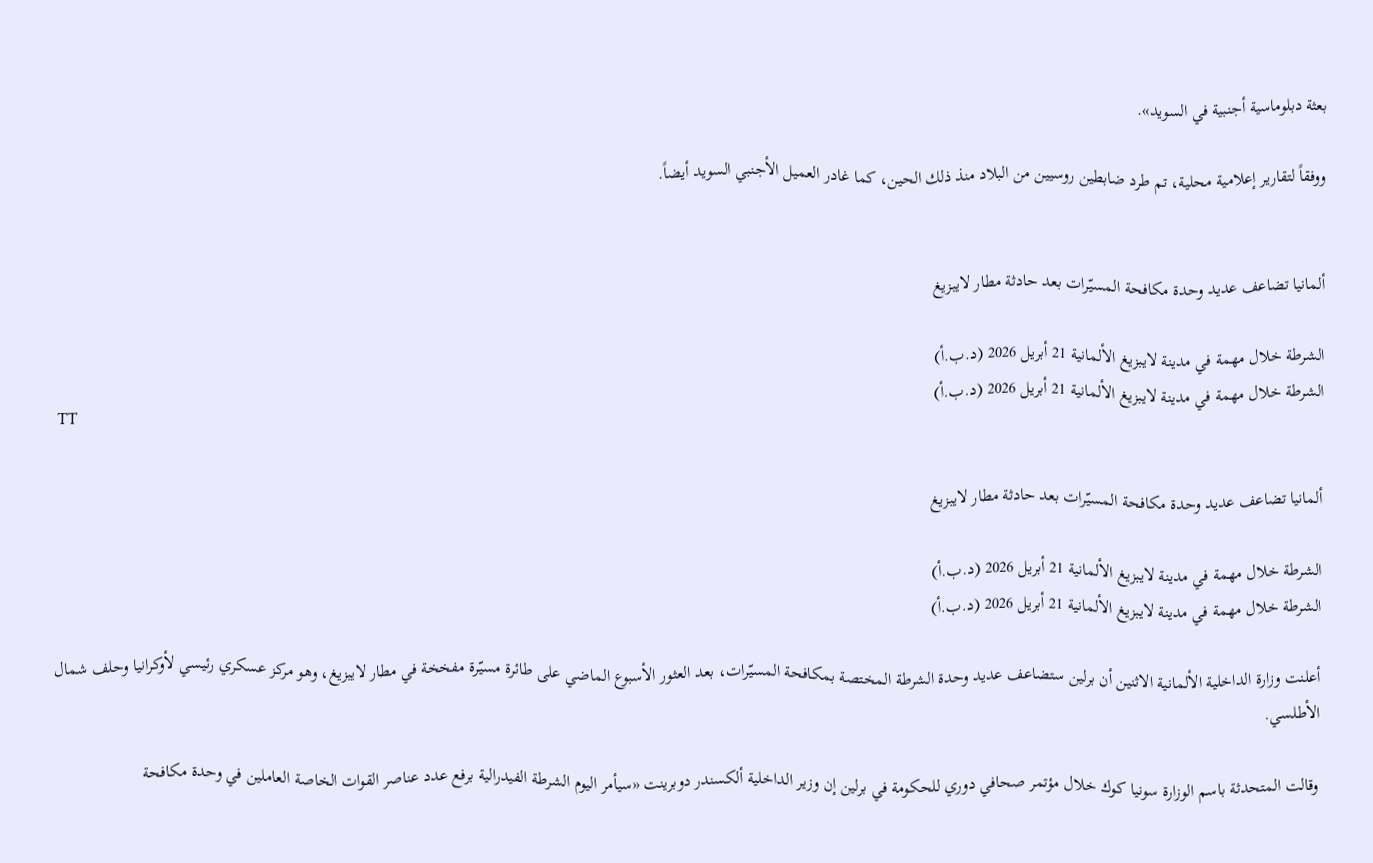بعثة دبلوماسية أجنبية في السويد».

ووفقاً لتقارير إعلامية محلية، تم طرد ضابطين روسيين من البلاد منذ ذلك الحين، كما غادر العميل الأجنبي السويد أيضاً.


ألمانيا تضاعف عديد وحدة مكافحة المسيّرات بعد حادثة مطار لايبزيغ

الشرطة خلال مهمة في مدينة لايبزيغ الألمانية 21 أبريل 2026 (د.ب.أ)
الشرطة خلال مهمة في مدينة لايبزيغ الألمانية 21 أبريل 2026 (د.ب.أ)
TT

ألمانيا تضاعف عديد وحدة مكافحة المسيّرات بعد حادثة مطار لايبزيغ

الشرطة خلال مهمة في مدينة لايبزيغ الألمانية 21 أبريل 2026 (د.ب.أ)
الشرطة خلال مهمة في مدينة لايبزيغ الألمانية 21 أبريل 2026 (د.ب.أ)

أعلنت وزارة الداخلية الألمانية الاثنين أن برلين ستضاعف عديد وحدة الشرطة المختصة بمكافحة المسيّرات، بعد العثور الأسبوع الماضي على طائرة مسيّرة مفخخة في مطار لايبزيغ، وهو مركز عسكري رئيسي لأوكرانيا وحلف شمال الأطلسي.

وقالت المتحدثة باسم الوزارة سونيا كوك خلال مؤتمر صحافي دوري للحكومة في برلين إن وزير الداخلية ألكسندر دوبرينت «سيأمر اليوم الشرطة الفيدرالية برفع عدد عناصر القوات الخاصة العاملين في وحدة مكافحة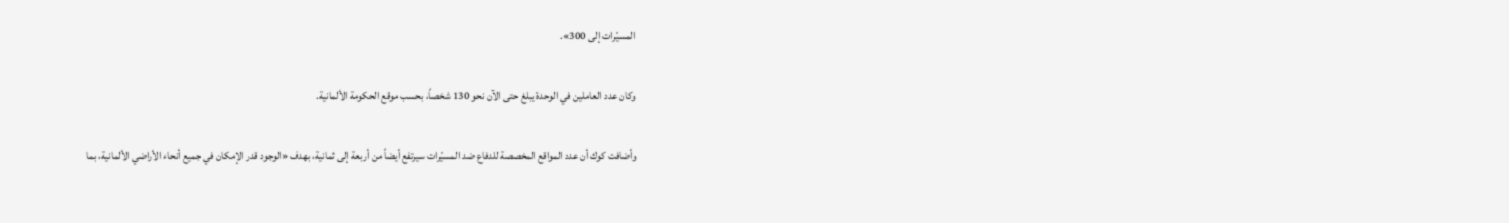المسيّرات إلى 300».

وكان عدد العاملين في الوحدة يبلغ حتى الآن نحو 130 شخصاً، بحسب موقع الحكومة الألمانية.

وأضافت كوك أن عدد المواقع المخصصة للدفاع ضد المسيّرات سيرتفع أيضاً من أربعة إلى ثمانية، بهدف «الوجود قدر الإمكان في جميع أنحاء الأراضي الألمانية، بما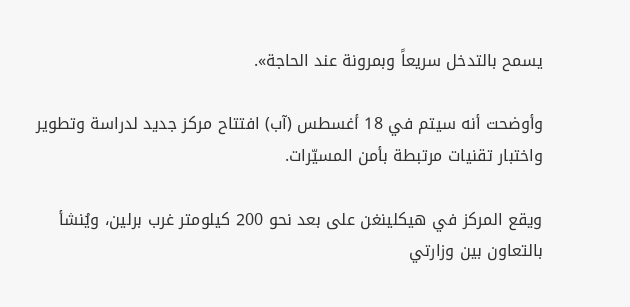يسمح بالتدخل سريعاً وبمرونة عند الحاجة».

وأوضحت أنه سيتم في 18 أغسطس (آب) افتتاح مركز جديد لدراسة وتطوير واختبار تقنيات مرتبطة بأمن المسيّرات.

ويقع المركز في هيكلينغن على بعد نحو 200 كيلومتر غرب برلين، ويُنشأ بالتعاون بين وزارتي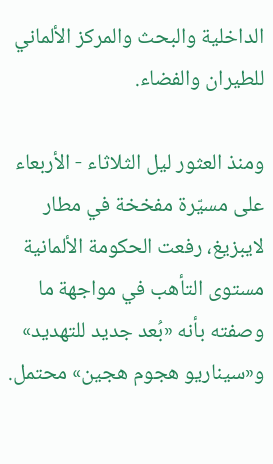الداخلية والبحث والمركز الألماني للطيران والفضاء.

ومنذ العثور ليل الثلاثاء - الأربعاء على مسيّرة مفخخة في مطار لايبزيغ، رفعت الحكومة الألمانية مستوى التأهب في مواجهة ما وصفته بأنه «بُعد جديد للتهديد» و«سيناريو هجوم هجين» محتمل.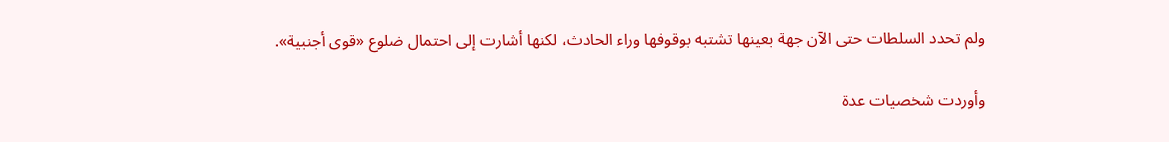ولم تحدد السلطات حتى الآن جهة بعينها تشتبه بوقوفها وراء الحادث، لكنها أشارت إلى احتمال ضلوع «قوى أجنبية».

وأوردت شخصيات عدة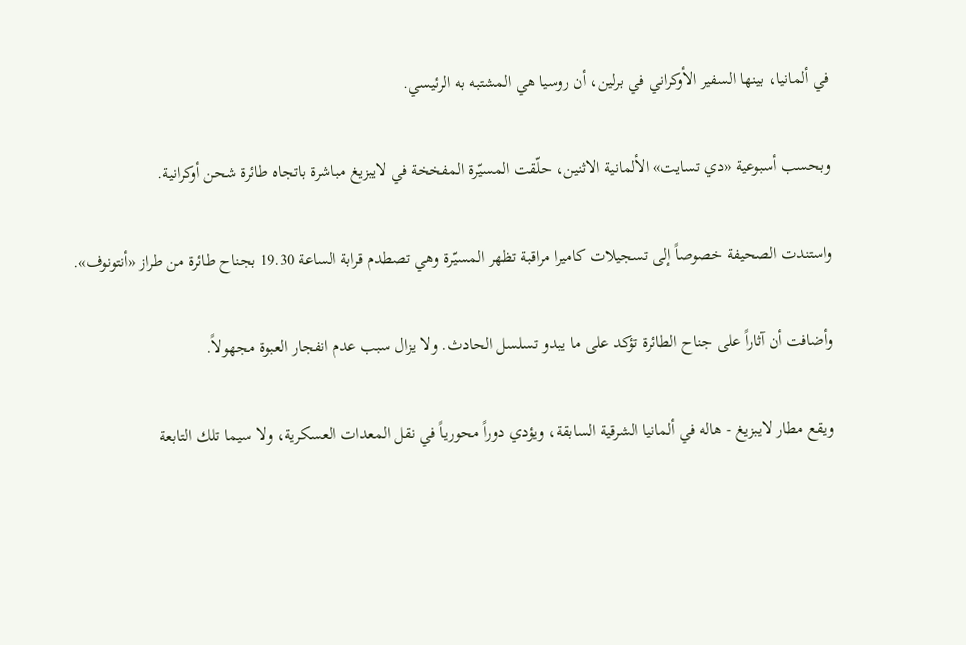في ألمانيا، بينها السفير الأوكراني في برلين، أن روسيا هي المشتبه به الرئيسي.

وبحسب أسبوعية «دي تسايت» الألمانية الاثنين، حلّقت المسيّرة المفخخة في لايبزيغ مباشرة باتجاه طائرة شحن أوكرانية.

واستندت الصحيفة خصوصاً إلى تسجيلات كاميرا مراقبة تظهر المسيّرة وهي تصطدم قرابة الساعة 19.30 بجناح طائرة من طراز «أنتونوف».

وأضافت أن آثاراً على جناح الطائرة تؤكد على ما يبدو تسلسل الحادث. ولا يزال سبب عدم انفجار العبوة مجهولاً.

ويقع مطار لايبزيغ - هاله في ألمانيا الشرقية السابقة، ويؤدي دوراً محورياً في نقل المعدات العسكرية، ولا سيما تلك التابعة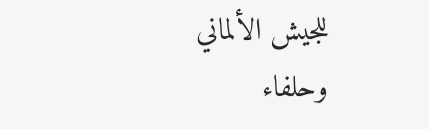للجيش الألماني وحلفاء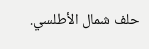حلف شمال الأطلسي.